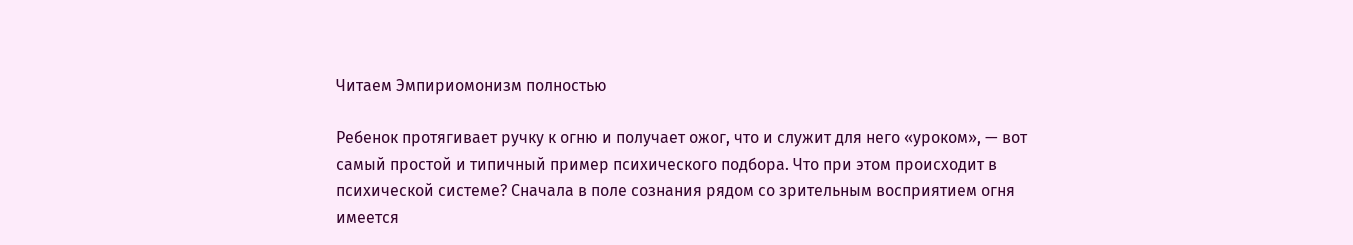Читаем Эмпириомонизм полностью

Ребенок протягивает ручку к огню и получает ожог, что и служит для него «уроком», — вот самый простой и типичный пример психического подбора. Что при этом происходит в психической системе? Сначала в поле сознания рядом со зрительным восприятием огня имеется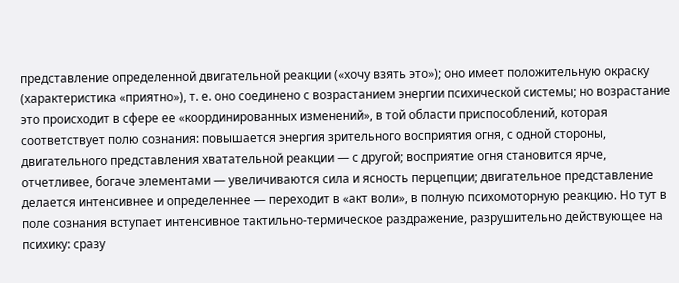представление определенной двигательной реакции («хочу взять это»); оно имеет положительную окраску (характеристика «приятно»), т. е. оно соединено с возрастанием энергии психической системы; но возрастание это происходит в сфере ее «координированных изменений», в той области приспособлений, которая соответствует полю сознания: повышается энергия зрительного восприятия огня, с одной стороны, двигательного представления хватательной реакции — с другой; восприятие огня становится ярче, отчетливее, богаче элементами — увеличиваются сила и ясность перцепции; двигательное представление делается интенсивнее и определеннее — переходит в «акт воли», в полную психомоторную реакцию. Но тут в поле сознания вступает интенсивное тактильно-термическое раздражение, разрушительно действующее на психику: сразу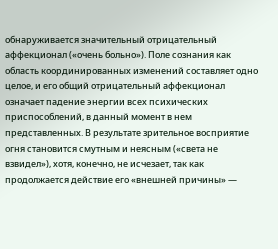обнаруживается значительный отрицательный аффекционал («очень больно»). Поле сознания как область координированных изменений составляет одно целое, и его общий отрицательный аффекционал означает падение энергии всех психических приспособлений, в данный момент в нем представленных. В результате зрительное восприятие огня становится смутным и неясным («света не взвидел»), хотя, конечно, не исчезает, так как продолжается действие его «внешней причины» —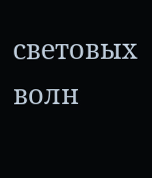световых волн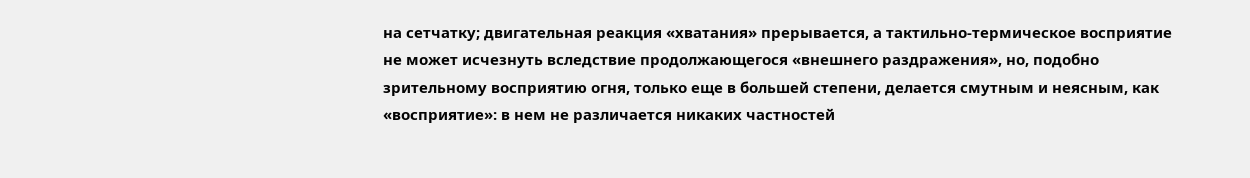на сетчатку; двигательная реакция «хватания» прерывается, а тактильно-термическое восприятие не может исчезнуть вследствие продолжающегося «внешнего раздражения», но, подобно зрительному восприятию огня, только еще в большей степени, делается смутным и неясным, как «восприятие»: в нем не различается никаких частностей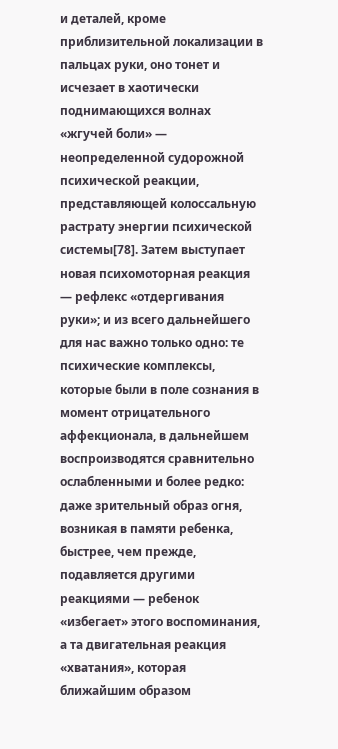и деталей, кроме приблизительной локализации в пальцах руки, оно тонет и исчезает в хаотически поднимающихся волнах «жгучей боли» — неопределенной судорожной психической реакции, представляющей колоссальную растрату энергии психической системы[78]. Затем выступает новая психомоторная реакция — рефлекс «отдергивания руки»; и из всего дальнейшего для нас важно только одно: те психические комплексы, которые были в поле сознания в момент отрицательного аффекционала, в дальнейшем воспроизводятся сравнительно ослабленными и более редко: даже зрительный образ огня, возникая в памяти ребенка, быстрее, чем прежде, подавляется другими реакциями — ребенок «избегает» этого воспоминания, а та двигательная реакция «хватания», которая ближайшим образом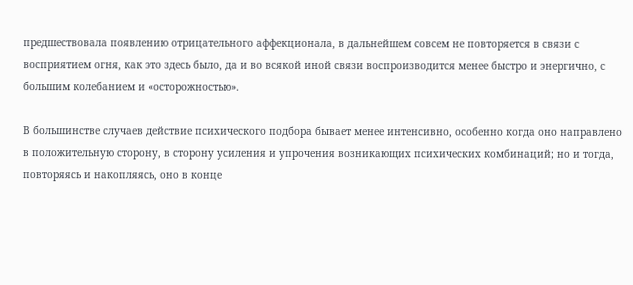предшествовала появлению отрицательного аффекционала, в дальнейшем совсем не повторяется в связи с восприятием огня, как это здесь было, да и во всякой иной связи воспроизводится менее быстро и энергично, с большим колебанием и «осторожностью».

В большинстве случаев действие психического подбора бывает менее интенсивно, особенно когда оно направлено в положительную сторону, в сторону усиления и упрочения возникающих психических комбинаций; но и тогда, повторяясь и накопляясь, оно в конце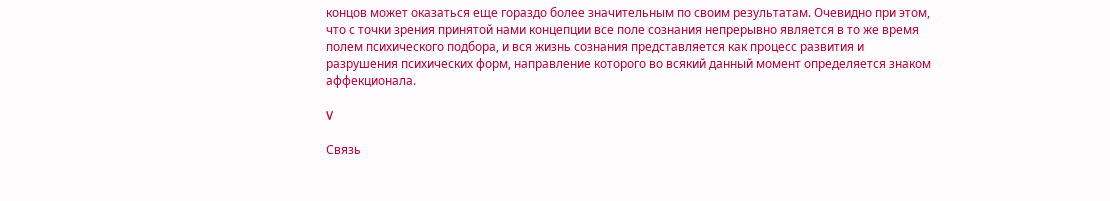концов может оказаться еще гораздо более значительным по своим результатам. Очевидно при этом, что с точки зрения принятой нами концепции все поле сознания непрерывно является в то же время полем психического подбора, и вся жизнь сознания представляется как процесс развития и разрушения психических форм, направление которого во всякий данный момент определяется знаком аффекционала.

V

Связь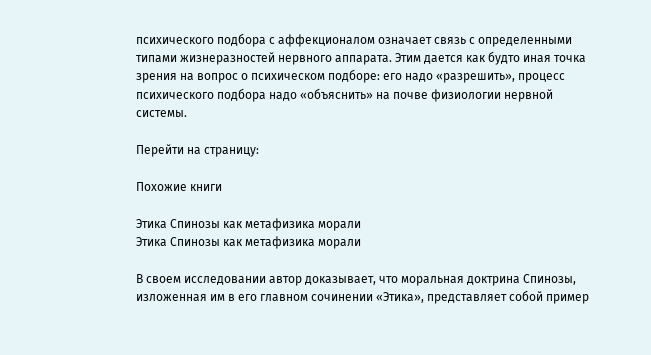психического подбора с аффекционалом означает связь с определенными типами жизнеразностей нервного аппарата. Этим дается как будто иная точка зрения на вопрос о психическом подборе: его надо «разрешить», процесс психического подбора надо «объяснить» на почве физиологии нервной системы.

Перейти на страницу:

Похожие книги

Этика Спинозы как метафизика морали
Этика Спинозы как метафизика морали

В своем исследовании автор доказывает, что моральная доктрина Спинозы, изложенная им в его главном сочинении «Этика», представляет собой пример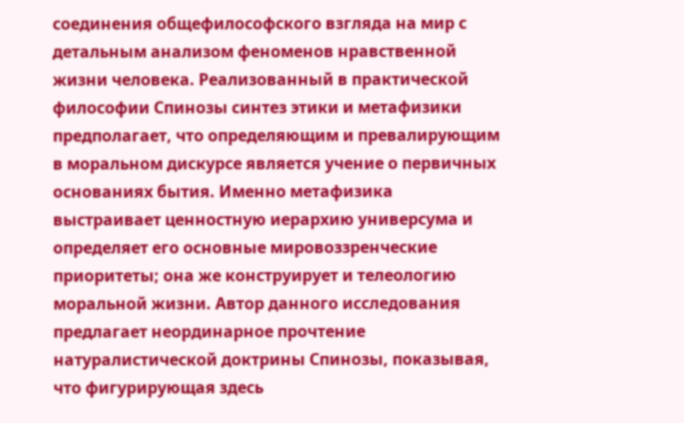соединения общефилософского взгляда на мир с детальным анализом феноменов нравственной жизни человека. Реализованный в практической философии Спинозы синтез этики и метафизики предполагает, что определяющим и превалирующим в моральном дискурсе является учение о первичных основаниях бытия. Именно метафизика выстраивает ценностную иерархию универсума и определяет его основные мировоззренческие приоритеты; она же конструирует и телеологию моральной жизни. Автор данного исследования предлагает неординарное прочтение натуралистической доктрины Спинозы, показывая, что фигурирующая здесь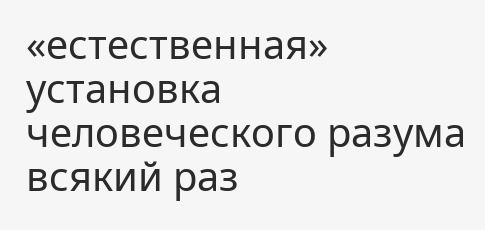«естественная» установка человеческого разума всякий раз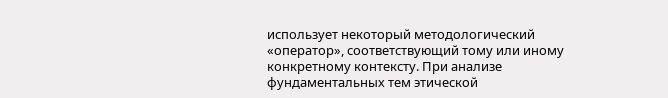использует некоторый методологический «оператор», соответствующий тому или иному конкретному контексту. При анализе фундаментальных тем этической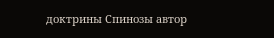доктрины Спинозы автор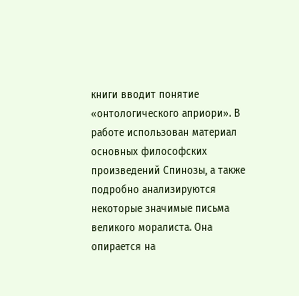книги вводит понятие «онтологического априори». В работе использован материал основных философских произведений Спинозы, а также подробно анализируются некоторые значимые письма великого моралиста. Она опирается на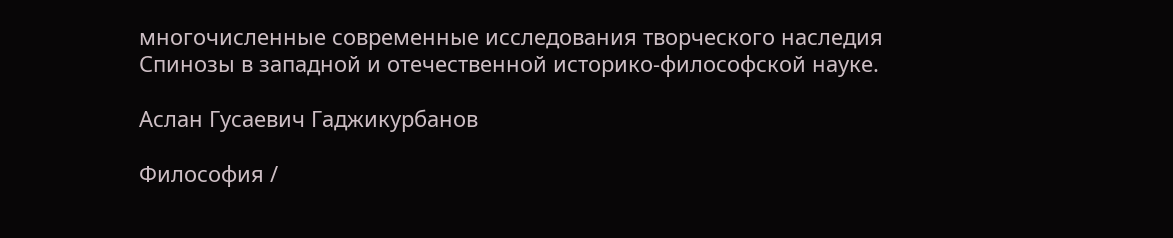многочисленные современные исследования творческого наследия Спинозы в западной и отечественной историко-философской науке.

Аслан Гусаевич Гаджикурбанов

Философия /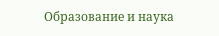Образование и наука